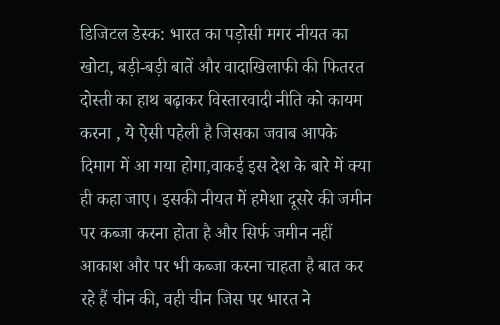डिजिटल डेस्क: भारत का पड़ोसी मगर नीयत का खोटा, बड़ी-बड़ी बातें और वादाखिलाफी की फितरत दोस्ती का हाथ बढ़ाकर विस्तारवादी नीति को कायम करना , ये ऐसी पहेली है जिसका जवाब आपके दिमाग में आ गया होगा,वाकई इस देश के बारे में क्या ही कहा जाए। इसकी नीयत में हमेशा दूसरे की जमीन पर कब्जा करना होता है और सिर्फ जमीन नहीं आकाश और पर भी कब्जा करना चाहता है बात कर रहे हैं चीन की, वही चीन जिस पर भारत ने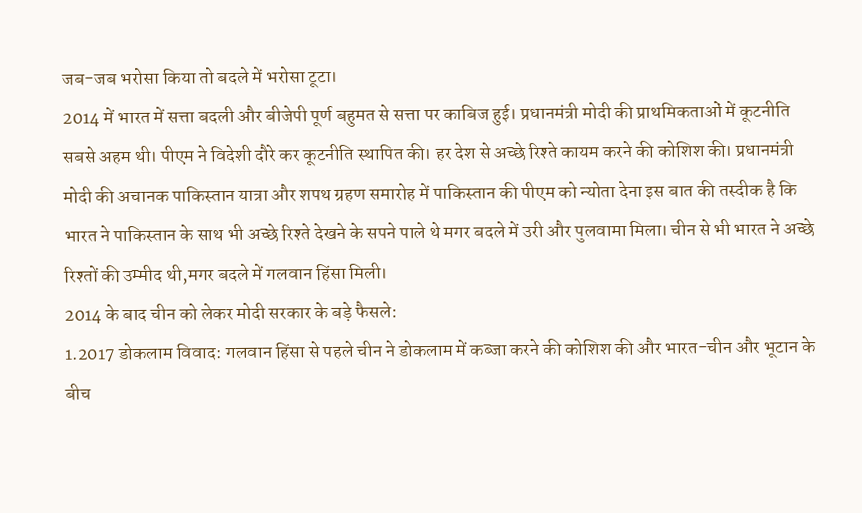जब-जब भरोसा किया तो बदले में भरोसा टूटा।
2014 में भारत में सत्ता बदली और बीजेपी पूर्ण बहुमत से सत्ता पर काबिज हुई। प्रधानमंत्री मोदी की प्राथमिकताओं में कूटनीति सबसे अहम थी। पीएम ने विदेशी दौरे कर कूटनीति स्थापित की। हर देश से अच्छे रिश्ते कायम करने की कोशिश की। प्रधानमंत्री मोदी की अचानक पाकिस्तान यात्रा और शपथ ग्रहण समारोह में पाकिस्तान की पीएम को न्योता देना इस बात की तस्दीक है कि भारत ने पाकिस्तान के साथ भी अच्छे रिश्ते देखने के सपने पाले थे मगर बदले में उरी और पुलवामा मिला। चीन से भी भारत ने अच्छे रिश्तों की उम्मीद थी,मगर बदले में गलवान हिंसा मिली।
2014 के बाद चीन को लेकर मोदी सरकार के बड़े फैसले:
1.2017 डोकलाम विवाद: गलवान हिंसा से पहले चीन ने डोकलाम में कब्जा करने की कोशिश की और भारत-चीन और भूटान के बीच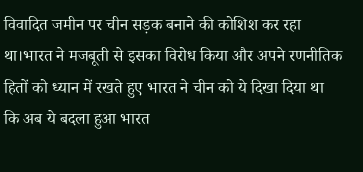विवादित जमीन पर चीन सड़क बनाने की कोशिश कर रहा था।भारत ने मजबूती से इसका विरोध किया और अपने रणनीतिक हितों को ध्यान में रखते हुए भारत ने चीन को ये दिखा दिया था कि अब ये बदला हुआ भारत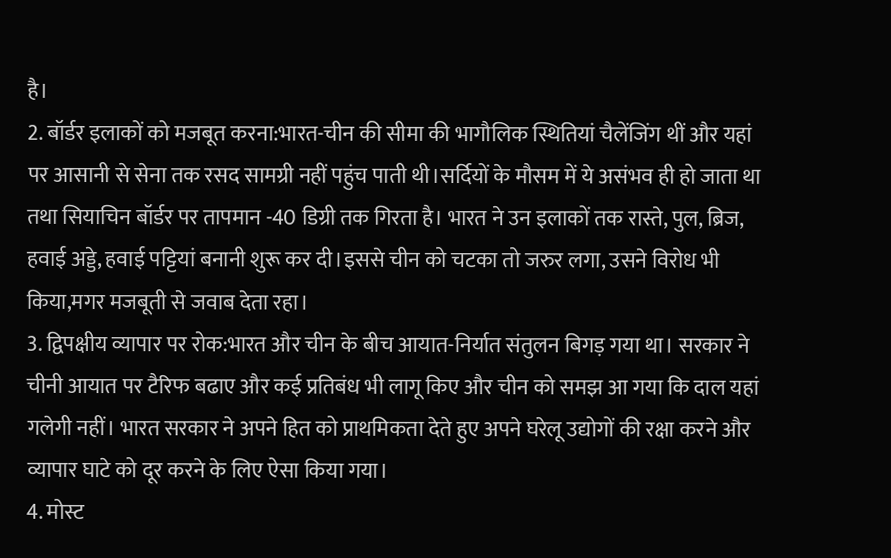है।
2. बॉर्डर इलाकों को मजबूत करना:भारत-चीन की सीमा की भागौलिक स्थितियां चैलेंजिंग थीं और यहां पर आसानी से सेना तक रसद सामग्री नहीं पहुंच पाती थी।सर्दियों के मौसम में ये असंभव ही हो जाता था तथा सियाचिन बॉर्डर पर तापमान -40 डिग्री तक गिरता है। भारत ने उन इलाकों तक रास्ते, पुल, ब्रिज, हवाई अड्डे, हवाई पट्टियां बनानी शुरू कर दी।इससे चीन को चटका तो जरुर लगा, उसने विरोध भी किया,मगर मजबूती से जवाब देता रहा।
3. द्विपक्षीय व्यापार पर रोक:भारत और चीन के बीच आयात-निर्यात संतुलन बिगड़ गया था। सरकार ने चीनी आयात पर टैरिफ बढाए और कई प्रतिबंध भी लागू किए और चीन को समझ आ गया कि दाल यहां गलेगी नहीं। भारत सरकार ने अपने हित को प्राथमिकता देते हुए अपने घरेलू उद्योगों की रक्षा करने और व्यापार घाटे को दूर करने के लिए ऐसा किया गया।
4. मोस्ट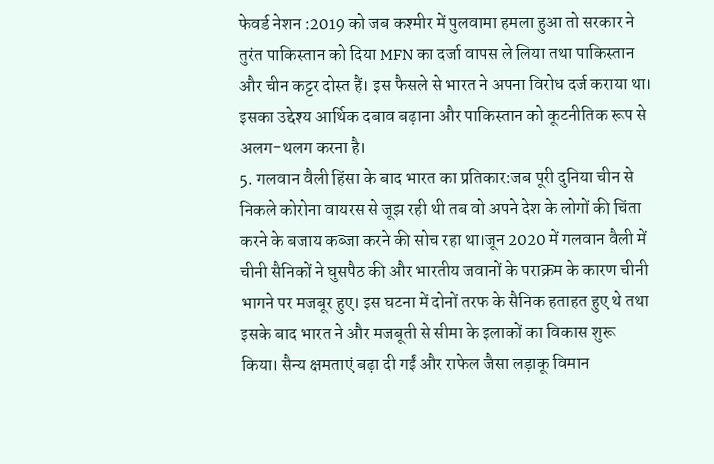फेवर्ड नेशन :2019 को जब कश्मीर में पुलवामा हमला हुआ तो सरकार ने तुरंत पाकिस्तान को दिया MFN का दर्जा वापस ले लिया तथा पाकिस्तान और चीन कट्टर दोस्त हैं। इस फैसले से भारत ने अपना विरोध दर्ज कराया था। इसका उद्देश्य आर्थिक दबाव बढ़ाना और पाकिस्तान को कूटनीतिक रूप से अलग-थलग करना है।
5. गलवान वैली हिंसा के बाद भारत का प्रतिकार:जब पूरी दुनिया चीन से निकले कोरोना वायरस से जूझ रही थी तब वो अपने देश के लोगों की चिंता करने के बजाय कब्जा करने की सोच रहा था।जून 2020 में गलवान वैली में चीनी सैनिकों ने घुसपैठ की और भारतीय जवानों के पराक्रम के कारण चीनी भागने पर मजबूर हुए। इस घटना में दोनों तरफ के सैनिक हताहत हुए थे तथा इसके बाद भारत ने और मजबूती से सीमा के इलाकों का विकास शुरू किया। सैन्य क्षमताएं बढ़ा दी गईं और राफेल जैसा लड़ाकू विमान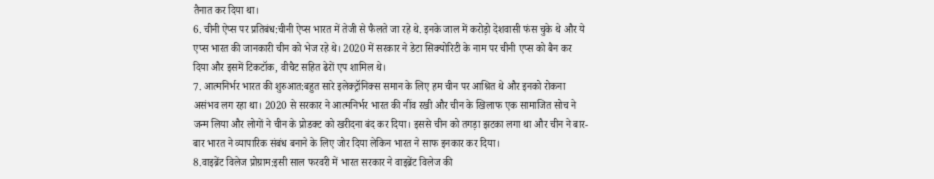तैनात कर दिया था।
6. चीनी ऐप्स पर प्रतिबंध:चीनी ऐप्स भारत में तेजी से फैलते जा रहे थे. इनके जाल में करोड़ो देशवासी फंस चुके थे और ये एप्स भारत की जानकारी चीन को भेज रहे थे। 2020 में सरकार ने डेटा सिक्योरिटी के नाम पर चीनी एप्स को बैन कर दिया और इसमें टिकटॉक, वीचैट सहित ढेरों एप शामिल थे।
7. आत्मनिर्भर भारत की शुरुआत:बहुत सारे इलेक्ट्रॉनिक्स समान के लिए हम चीन पर आश्रित थे और इनको रोकना असंभव लग रहा था। 2020 से सरकार ने आत्मनिर्भर भारत की नींव रखी और चीन के खिलाफ एक सामाजित सोच ने जन्म लिया और लोगों ने चीन के प्रोडक्ट को खरीदना बंद कर दिया। इससे चीन को तगड़ा झटका लगा था और चीन ने बार-बार भारत ने व्यापारिक संबंध बनाने के लिए जोर दिया लेकिन भारत ने साफ इनकार कर दिया।
8.वाइब्रेंट विलेज प्रोग्राम:इसी साल फरवरी में भारत सरकार ने वाइब्रेंट विलेज की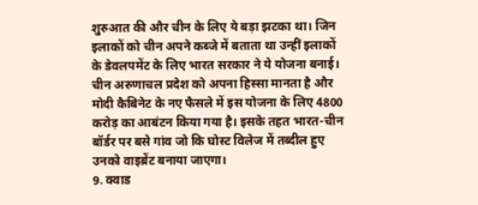शुरुआत की और चीन के लिए ये बड़ा झटका था। जिन इलाकों को चीन अपने कब्जे में बताता था उन्हीं इलाकों के डेवलपमेंट के लिए भारत सरकार ने ये योजना बनाई। चीन अरुणाचल प्रदेश को अपना हिस्सा मानता है और मोदी कैबिनेट के नए फैसले में इस योजना के लिए 4800 करोड़ का आबंटन किया गया है। इसके तहत भारत-चीन बॉर्डर पर बसे गांव जो कि घोस्ट विलेज में तब्दील हुए उनको वाइब्रेंट बनाया जाएगा।
9. क्वाड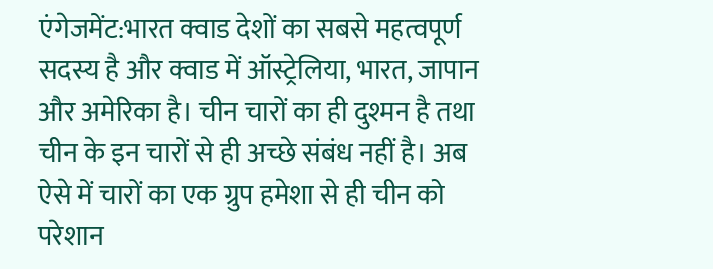एंगेजमेंट:भारत क्वाड देशों का सबसे महत्वपूर्ण सदस्य है और क्वाड में ऑस्ट्रेलिया, भारत, जापान और अमेरिका है। चीन चारों का ही दुश्मन है तथा चीन के इन चारों से ही अच्छे संबंध नहीं है। अब ऐसे में चारों का एक ग्रुप हमेशा से ही चीन को परेशान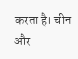करता है। चीन और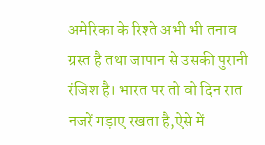अमेरिका के रिश्ते अभी भी तनाव ग्रस्त है तथा जापान से उसकी पुरानी रंजिश है। भारत पर तो वो दिन रात नजरें गड़ाए रखता है,ऐसे में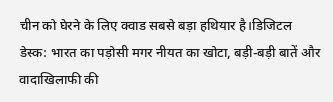चीन को घेरने के लिए क्वाड सबसे बड़ा हथियार है।डिजिटल डेस्क: भारत का पड़ोसी मगर नीयत का खोटा, बड़ी-बड़ी बातें और वादाखिलाफी की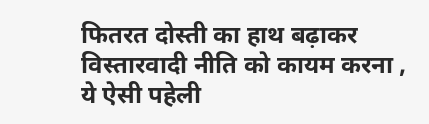फितरत दोस्ती का हाथ बढ़ाकर विस्तारवादी नीति को कायम करना , ये ऐसी पहेली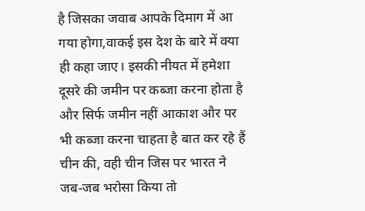है जिसका जवाब आपके दिमाग में आ गया होगा,वाकई इस देश के बारे में क्या ही कहा जाए। इसकी नीयत में हमेशा दूसरे की जमीन पर कब्जा करना होता है और सिर्फ जमीन नहीं आकाश और पर भी कब्जा करना चाहता है बात कर रहे हैं चीन की, वही चीन जिस पर भारत ने जब-जब भरोसा किया तो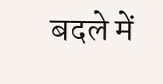बदले में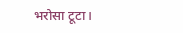भरोसा टूटा।